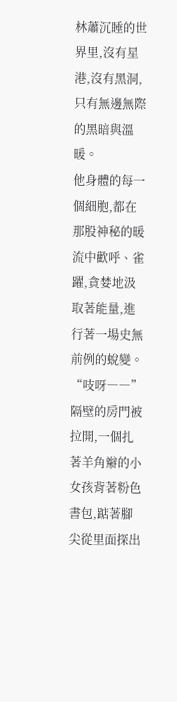林蕭沉睡的世界里,沒有星港,沒有黑洞,只有無邊無際的黑暗與溫暖。
他身體的每一個細胞,都在那股神秘的暖流中歡呼、雀躍,貪婪地汲取著能量,進行著一場史無前例的蛻變。
“吱呀――”
隔壁的房門被拉開,一個扎著羊角辮的小女孩背著粉色書包,踮著腳尖從里面探出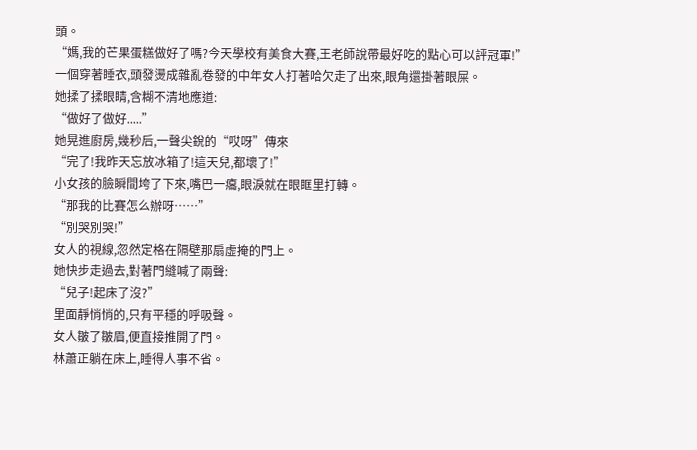頭。
“媽,我的芒果蛋糕做好了嗎?今天學校有美食大賽,王老師說帶最好吃的點心可以評冠軍!”
一個穿著睡衣,頭發燙成雜亂卷發的中年女人打著哈欠走了出來,眼角還掛著眼屎。
她揉了揉眼睛,含糊不清地應道:
“做好了做好.....”
她晃進廚房,幾秒后,一聲尖銳的“哎呀”傳來
“完了!我昨天忘放冰箱了!這天兒,都壞了!”
小女孩的臉瞬間垮了下來,嘴巴一癟,眼淚就在眼眶里打轉。
“那我的比賽怎么辦呀……”
“別哭別哭!”
女人的視線,忽然定格在隔壁那扇虛掩的門上。
她快步走過去,對著門縫喊了兩聲:
“兒子!起床了沒?”
里面靜悄悄的,只有平穩的呼吸聲。
女人皺了皺眉,便直接推開了門。
林蕭正躺在床上,睡得人事不省。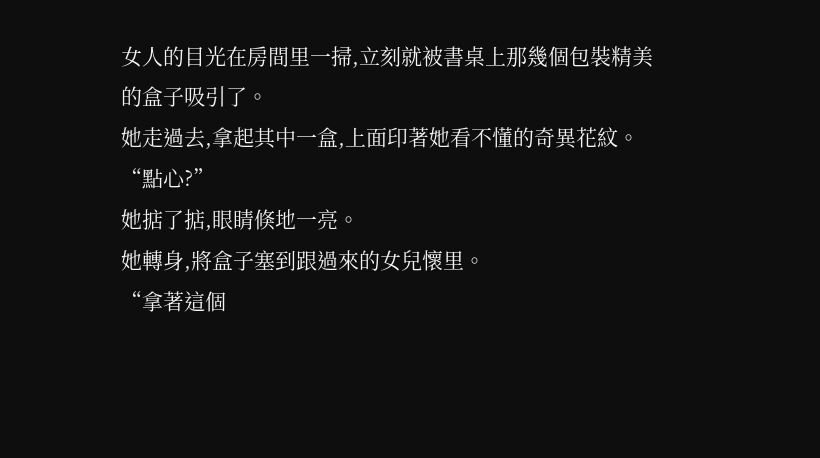女人的目光在房間里一掃,立刻就被書桌上那幾個包裝精美的盒子吸引了。
她走過去,拿起其中一盒,上面印著她看不懂的奇異花紋。
“點心?”
她掂了掂,眼睛倏地一亮。
她轉身,將盒子塞到跟過來的女兒懷里。
“拿著這個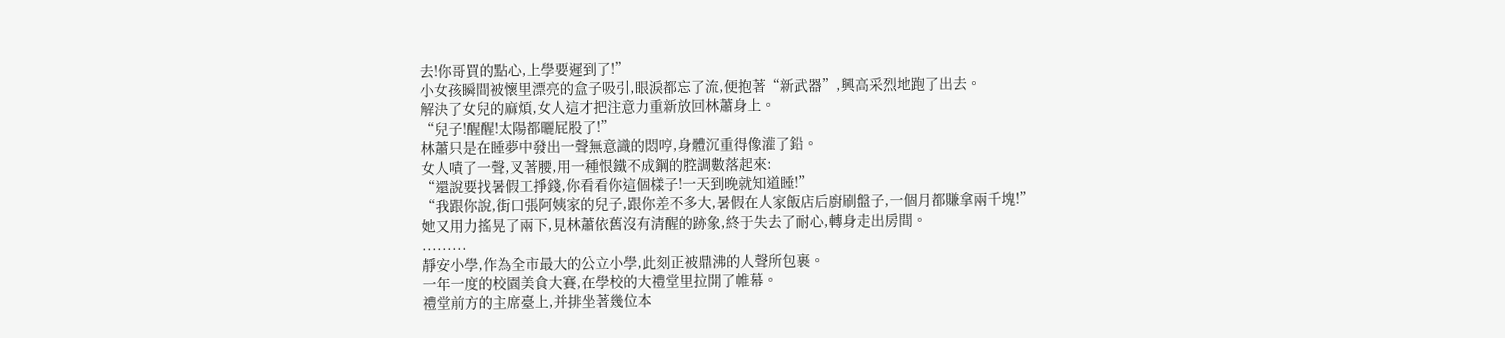去!你哥買的點心,上學要遲到了!”
小女孩瞬間被懷里漂亮的盒子吸引,眼淚都忘了流,便抱著“新武器”,興高采烈地跑了出去。
解決了女兒的麻煩,女人這才把注意力重新放回林蕭身上。
“兒子!醒醒!太陽都曬屁股了!”
林蕭只是在睡夢中發出一聲無意識的悶哼,身體沉重得像灌了鉛。
女人嘖了一聲,叉著腰,用一種恨鐵不成鋼的腔調數落起來:
“還說要找暑假工掙錢,你看看你這個樣子!一天到晚就知道睡!”
“我跟你說,街口張阿姨家的兒子,跟你差不多大,暑假在人家飯店后廚刷盤子,一個月都賺拿兩千塊!”
她又用力搖晃了兩下,見林蕭依舊沒有清醒的跡象,終于失去了耐心,轉身走出房間。
.........
靜安小學,作為全市最大的公立小學,此刻正被鼎沸的人聲所包裹。
一年一度的校園美食大賽,在學校的大禮堂里拉開了帷幕。
禮堂前方的主席臺上,并排坐著幾位本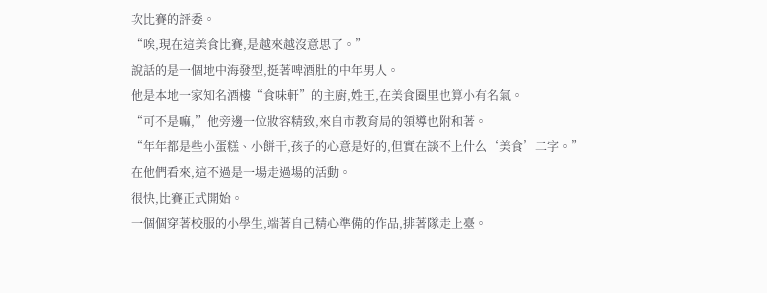次比賽的評委。
“唉,現在這美食比賽,是越來越沒意思了。”
說話的是一個地中海發型,挺著啤酒肚的中年男人。
他是本地一家知名酒樓“食味軒”的主廚,姓王,在美食圈里也算小有名氣。
“可不是嘛,”他旁邊一位妝容精致,來自市教育局的領導也附和著。
“年年都是些小蛋糕、小餅干,孩子的心意是好的,但實在談不上什么‘美食’二字。”
在他們看來,這不過是一場走過場的活動。
很快,比賽正式開始。
一個個穿著校服的小學生,端著自己精心準備的作品,排著隊走上臺。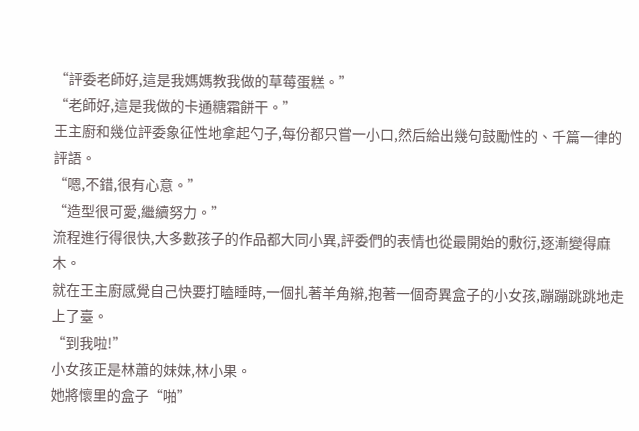“評委老師好,這是我媽媽教我做的草莓蛋糕。”
“老師好,這是我做的卡通糖霜餅干。”
王主廚和幾位評委象征性地拿起勺子,每份都只嘗一小口,然后給出幾句鼓勵性的、千篇一律的評語。
“嗯,不錯,很有心意。”
“造型很可愛,繼續努力。”
流程進行得很快,大多數孩子的作品都大同小異,評委們的表情也從最開始的敷衍,逐漸變得麻木。
就在王主廚感覺自己快要打瞌睡時,一個扎著羊角辮,抱著一個奇異盒子的小女孩,蹦蹦跳跳地走上了臺。
“到我啦!”
小女孩正是林蕭的妹妹,林小果。
她將懷里的盒子“啪”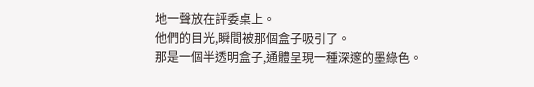地一聲放在評委桌上。
他們的目光,瞬間被那個盒子吸引了。
那是一個半透明盒子,通體呈現一種深邃的墨綠色。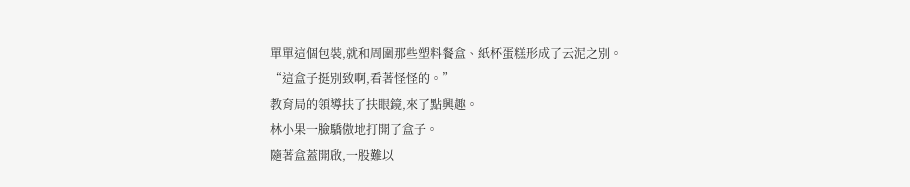單單這個包裝,就和周圍那些塑料餐盒、紙杯蛋糕形成了云泥之別。
“這盒子挺別致啊,看著怪怪的。”
教育局的領導扶了扶眼鏡,來了點興趣。
林小果一臉驕傲地打開了盒子。
隨著盒蓋開啟,一股難以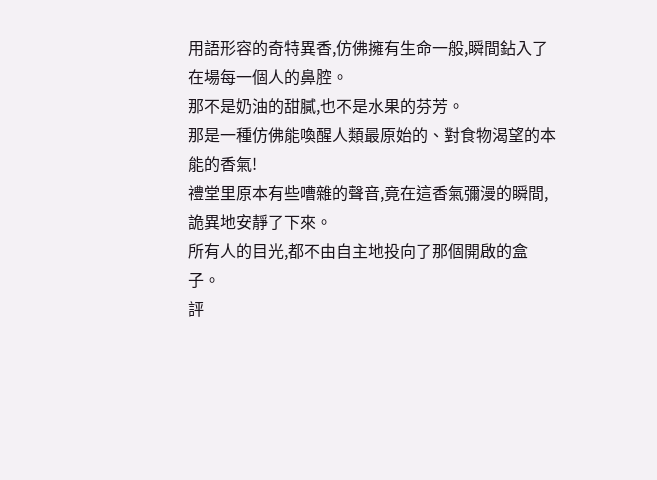用語形容的奇特異香,仿佛擁有生命一般,瞬間鉆入了在場每一個人的鼻腔。
那不是奶油的甜膩,也不是水果的芬芳。
那是一種仿佛能喚醒人類最原始的、對食物渴望的本能的香氣!
禮堂里原本有些嘈雜的聲音,竟在這香氣彌漫的瞬間,詭異地安靜了下來。
所有人的目光,都不由自主地投向了那個開啟的盒子。
評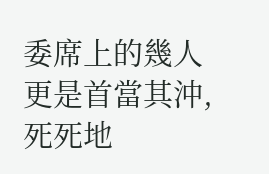委席上的幾人更是首當其沖,死死地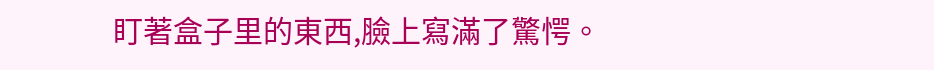盯著盒子里的東西,臉上寫滿了驚愕。